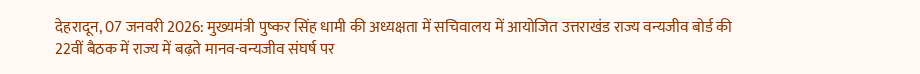देहरादून, 07 जनवरी 2026: मुख्यमंत्री पुष्कर सिंह धामी की अध्यक्षता में सचिवालय में आयोजित उत्तराखंड राज्य वन्यजीव बोर्ड की 22वीं बैठक में राज्य में बढ़ते मानव-वन्यजीव संघर्ष पर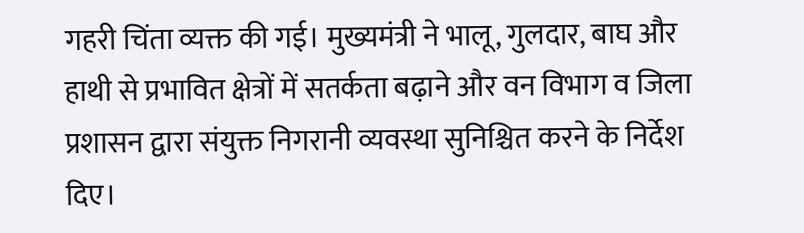गहरी चिंता व्यक्त की गई। मुख्यमंत्री ने भालू, गुलदार, बाघ और हाथी से प्रभावित क्षेत्रों में सतर्कता बढ़ाने और वन विभाग व जिला प्रशासन द्वारा संयुक्त निगरानी व्यवस्था सुनिश्चित करने के निर्देश दिए।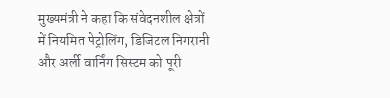मुख्यमंत्री ने कहा कि संवेदनशील क्षेत्रों में नियमित पेट्रोलिंग, डिजिटल निगरानी और अर्ली वार्निंग सिस्टम को पूरी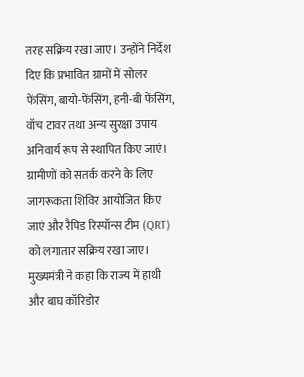तरह सक्रिय रखा जाए। उन्होंने निर्देश दिए कि प्रभावित ग्रामों में सोलर फेंसिंग, बायो-फेंसिंग, हनी-बी फेंसिंग, वॉच टावर तथा अन्य सुरक्षा उपाय अनिवार्य रूप से स्थापित किए जाएं। ग्रामीणों को सतर्क करने के लिए जागरूकता शिविर आयोजित किए जाएं और रैपिड रिस्पॉन्स टीम (QRT) को लगातार सक्रिय रखा जाए।
मुख्यमंत्री ने कहा कि राज्य में हाथी और बाघ कॉरिडोर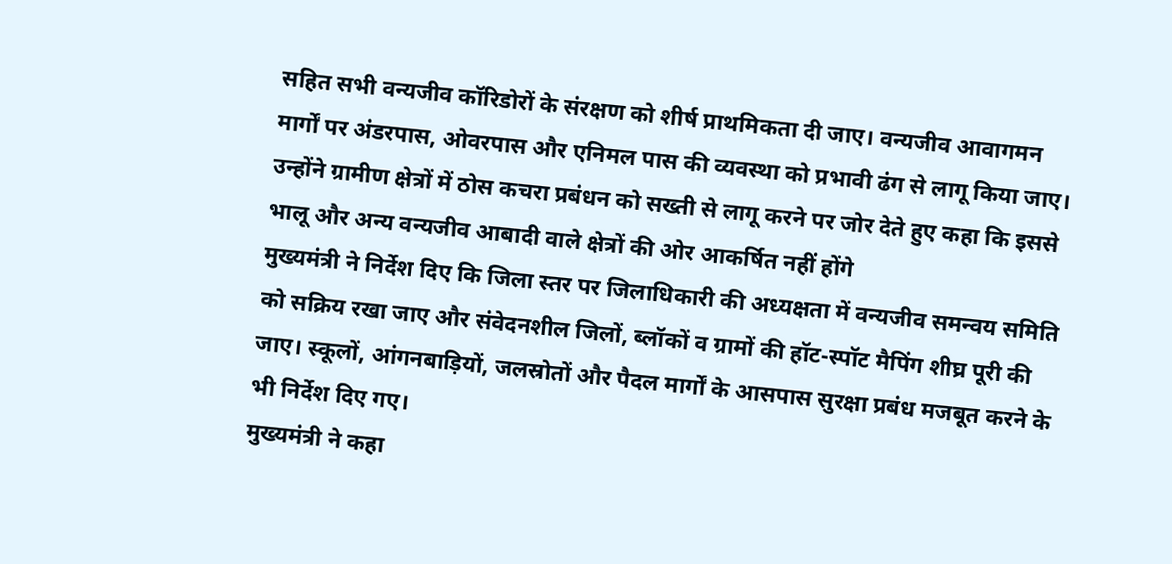सहित सभी वन्यजीव कॉरिडोरों के संरक्षण को शीर्ष प्राथमिकता दी जाए। वन्यजीव आवागमन मार्गों पर अंडरपास, ओवरपास और एनिमल पास की व्यवस्था को प्रभावी ढंग से लागू किया जाए।
उन्होंने ग्रामीण क्षेत्रों में ठोस कचरा प्रबंधन को सख्ती से लागू करने पर जोर देते हुए कहा कि इससे भालू और अन्य वन्यजीव आबादी वाले क्षेत्रों की ओर आकर्षित नहीं होंगे
मुख्यमंत्री ने निर्देश दिए कि जिला स्तर पर जिलाधिकारी की अध्यक्षता में वन्यजीव समन्वय समिति को सक्रिय रखा जाए और संवेदनशील जिलों, ब्लॉकों व ग्रामों की हॉट-स्पॉट मैपिंग शीघ्र पूरी की जाए। स्कूलों, आंगनबाड़ियों, जलस्रोतों और पैदल मार्गों के आसपास सुरक्षा प्रबंध मजबूत करने के भी निर्देश दिए गए।
मुख्यमंत्री ने कहा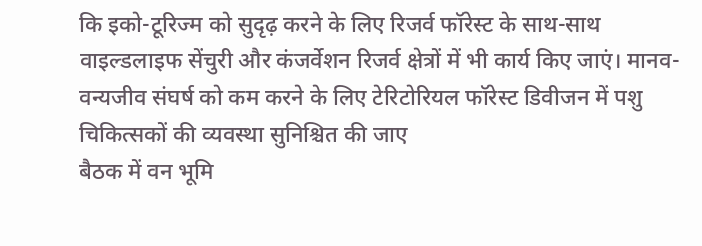कि इको-टूरिज्म को सुदृढ़ करने के लिए रिजर्व फॉरेस्ट के साथ-साथ वाइल्डलाइफ सेंचुरी और कंजर्वेशन रिजर्व क्षेत्रों में भी कार्य किए जाएं। मानव-वन्यजीव संघर्ष को कम करने के लिए टेरिटोरियल फॉरेस्ट डिवीजन में पशु चिकित्सकों की व्यवस्था सुनिश्चित की जाए
बैठक में वन भूमि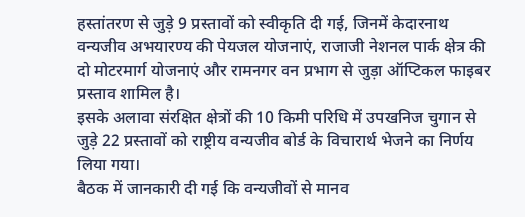हस्तांतरण से जुड़े 9 प्रस्तावों को स्वीकृति दी गई, जिनमें केदारनाथ वन्यजीव अभयारण्य की पेयजल योजनाएं, राजाजी नेशनल पार्क क्षेत्र की दो मोटरमार्ग योजनाएं और रामनगर वन प्रभाग से जुड़ा ऑप्टिकल फाइबर प्रस्ताव शामिल है।
इसके अलावा संरक्षित क्षेत्रों की 10 किमी परिधि में उपखनिज चुगान से जुड़े 22 प्रस्तावों को राष्ट्रीय वन्यजीव बोर्ड के विचारार्थ भेजने का निर्णय लिया गया।
बैठक में जानकारी दी गई कि वन्यजीवों से मानव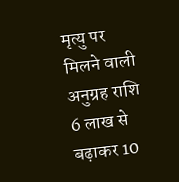मृत्यु पर मिलने वाली अनुग्रह राशि 6 लाख से बढ़ाकर 10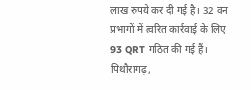लाख रुपये कर दी गई है। 32 वन प्रभागों में त्वरित कार्रवाई के लिए 93 QRT गठित की गई हैं। पिथौरागढ़,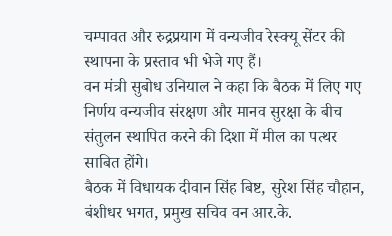चम्पावत और रुद्रप्रयाग में वन्यजीव रेस्क्यू सेंटर की स्थापना के प्रस्ताव भी भेजे गए हैं।
वन मंत्री सुबोध उनियाल ने कहा कि बैठक में लिए गए निर्णय वन्यजीव संरक्षण और मानव सुरक्षा के बीच संतुलन स्थापित करने की दिशा में मील का पत्थर साबित होंगे।
बैठक में विधायक दीवान सिंह बिष्ट, सुरेश सिंह चौहान, बंशीधर भगत, प्रमुख सचिव वन आर.के.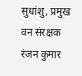सुधांशु, प्रमुख वन संरक्षक रंजन कुमार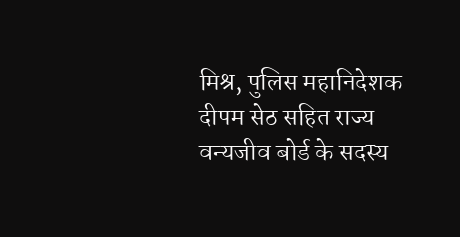मिश्र, पुलिस महानिदेशक दीपम सेठ सहित राज्य वन्यजीव बोर्ड के सदस्य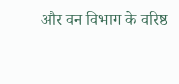और वन विभाग के वरिष्ठ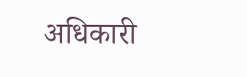अधिकारी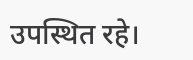उपस्थित रहे।